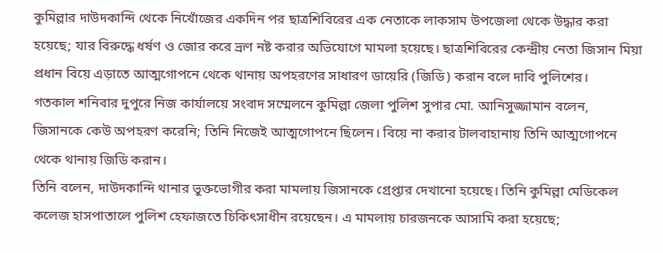কুমিল্লার দাউদকান্দি থেকে নিখোঁজের একদিন পর ছাত্রশিবিরের এক নেতাকে লাকসাম উপজেলা থেকে উদ্ধার করা হয়েছে; যার বিরুদ্ধে ধর্ষণ ও জোর করে ভ্রূণ নষ্ট করার অভিযোগে মামলা হয়েছে। ছাত্রশিবিরের কেন্দ্রীয় নেতা জিসান মিয়া প্রধান বিয়ে এড়াতে আত্মগোপনে থেকে থানায় অপহরণের সাধারণ ডায়েরি (জিডি) করান বলে দাবি পুলিশের।
গতকাল শনিবার দুপুরে নিজ কার্যালয়ে সংবাদ সম্মেলনে কুমিল্লা জেলা পুলিশ সুপার মো. আনিসুজ্জামান বলেন, জিসানকে কেউ অপহরণ করেনি; তিনি নিজেই আত্মগোপনে ছিলেন। বিয়ে না করার টালবাহানায় তিনি আত্মগোপনে থেকে থানায় জিডি করান।
তিনি বলেন, দাউদকান্দি থানার ভুক্তভোগীর করা মামলায় জিসানকে গ্রেপ্তার দেখানো হয়েছে। তিনি কুমিল্লা মেডিকেল কলেজ হাসপাতালে পুলিশ হেফাজতে চিকিৎসাধীন রয়েছেন। এ মামলায় চারজনকে আসামি করা হয়েছে;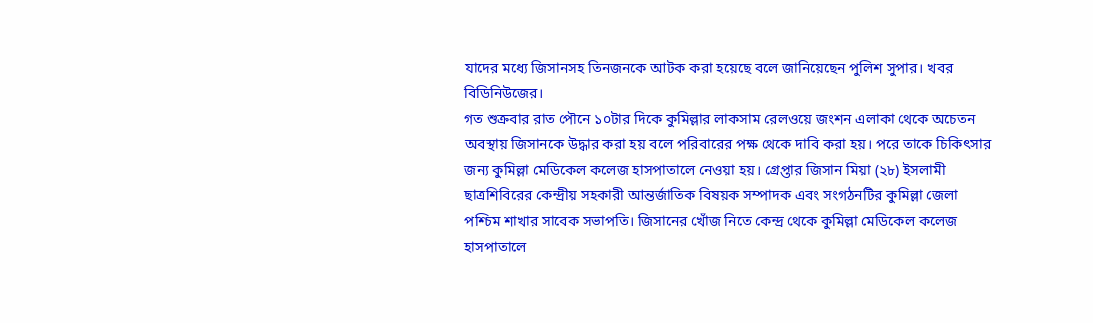যাদের মধ্যে জিসানসহ তিনজনকে আটক করা হয়েছে বলে জানিয়েছেন পুলিশ সুপার। খবর বিডিনিউজের।
গত শুক্রবার রাত পৌনে ১০টার দিকে কুমিল্লার লাকসাম রেলওয়ে জংশন এলাকা থেকে অচেতন অবস্থায় জিসানকে উদ্ধার করা হয় বলে পরিবারের পক্ষ থেকে দাবি করা হয়। পরে তাকে চিকিৎসার জন্য কুমিল্লা মেডিকেল কলেজ হাসপাতালে নেওয়া হয়। গ্রেপ্তার জিসান মিয়া (২৮) ইসলামী ছাত্রশিবিরের কেন্দ্রীয় সহকারী আন্তর্জাতিক বিষয়ক সম্পাদক এবং সংগঠনটির কুমিল্লা জেলা পশ্চিম শাখার সাবেক সভাপতি। জিসানের খোঁজ নিতে কেন্দ্র থেকে কুমিল্লা মেডিকেল কলেজ হাসপাতালে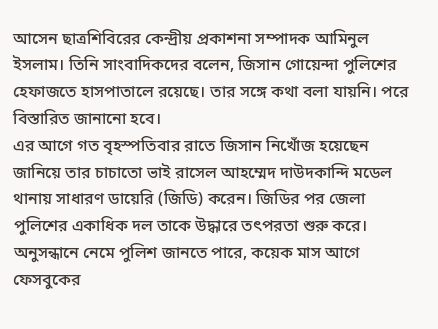আসেন ছাত্রশিবিরের কেন্দ্রীয় প্রকাশনা সম্পাদক আমিনুল ইসলাম। তিনি সাংবাদিকদের বলেন, জিসান গোয়েন্দা পুলিশের হেফাজতে হাসপাতালে রয়েছে। তার সঙ্গে কথা বলা যায়নি। পরে বিস্তারিত জানানো হবে।
এর আগে গত বৃহস্পতিবার রাতে জিসান নিখোঁজ হয়েছেন জানিয়ে তার চাচাতো ভাই রাসেল আহম্মেদ দাউদকান্দি মডেল থানায় সাধারণ ডায়েরি (জিডি) করেন। জিডির পর জেলা পুলিশের একাধিক দল তাকে উদ্ধারে তৎপরতা শুরু করে। অনুসন্ধানে নেমে পুলিশ জানতে পারে, কয়েক মাস আগে ফেসবুকের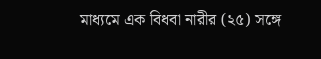মাধ্যমে এক বিধবা নারীর (২৫) সঙ্গে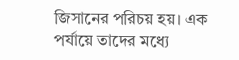জিসানের পরিচয় হয়। এক পর্যায়ে তাদের মধ্যে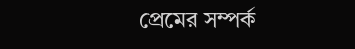প্রেমের সম্পর্ক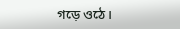গড়ে ওঠে।